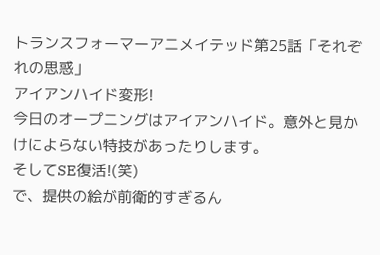トランスフォーマーアニメイテッド第25話「それぞれの思惑」
アイアンハイド変形!
今日のオープニングはアイアンハイド。意外と見かけによらない特技があったりします。
そしてSE復活!(笑)
で、提供の絵が前衛的すぎるん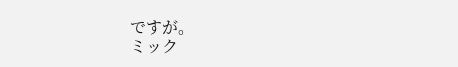ですが。
ミック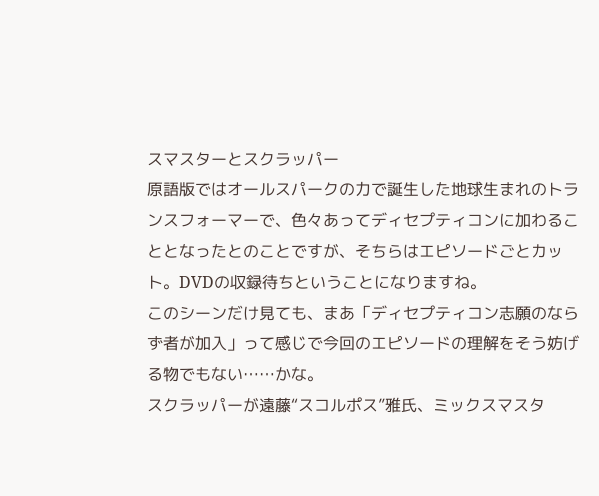スマスターとスクラッパー
原語版ではオールスパークの力で誕生した地球生まれのトランスフォーマーで、色々あってディセプティコンに加わることとなったとのことですが、そちらはエピソードごとカット。DVDの収録待ちということになりますね。
このシーンだけ見ても、まあ「ディセプティコン志願のならず者が加入」って感じで今回のエピソードの理解をそう妨げる物でもない……かな。
スクラッパーが遠藤“スコルポス”雅氏、ミックスマスタ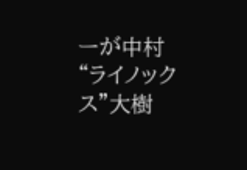ーが中村“ライノックス”大樹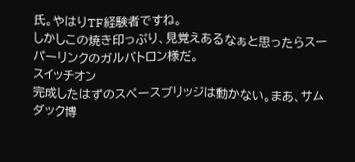氏。やはりTF経験者ですね。
しかしこの焼き印っぷり、見覚えあるなぁと思ったらスーパーリンクのガルバトロン様だ。
スイッチオン
完成したはずのスペースブリッジは動かない。まあ、サムダック博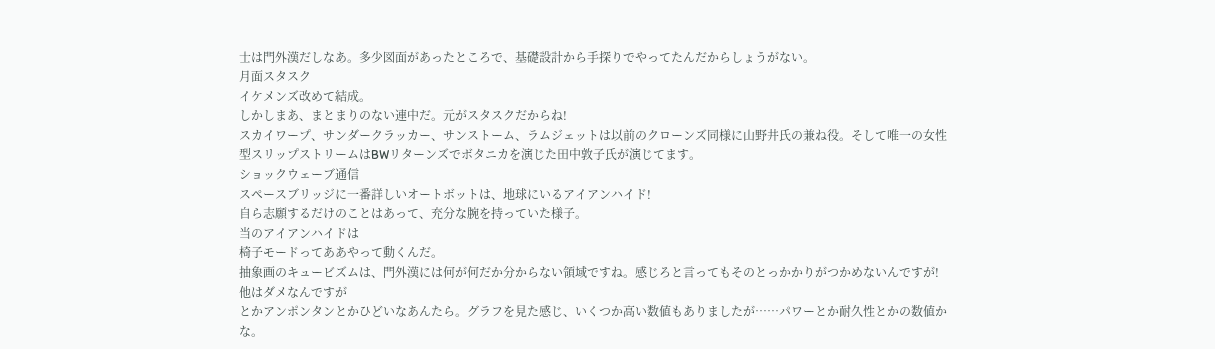士は門外漢だしなあ。多少図面があったところで、基礎設計から手探りでやってたんだからしょうがない。
月面スタスク
イケメンズ改めて結成。
しかしまあ、まとまりのない連中だ。元がスタスクだからね!
スカイワープ、サンダークラッカー、サンストーム、ラムジェットは以前のクローンズ同様に山野井氏の兼ね役。そして唯一の女性型スリップストリームはBWリターンズでボタニカを演じた田中敦子氏が演じてます。
ショックウェーブ通信
スペースブリッジに一番詳しいオートボットは、地球にいるアイアンハイド!
自ら志願するだけのことはあって、充分な腕を持っていた様子。
当のアイアンハイドは
椅子モードってああやって動くんだ。
抽象画のキュービズムは、門外漢には何が何だか分からない領域ですね。感じろと言ってもそのとっかかりがつかめないんですが!
他はダメなんですが
とかアンポンタンとかひどいなあんたら。グラフを見た感じ、いくつか高い数値もありましたが……パワーとか耐久性とかの数値かな。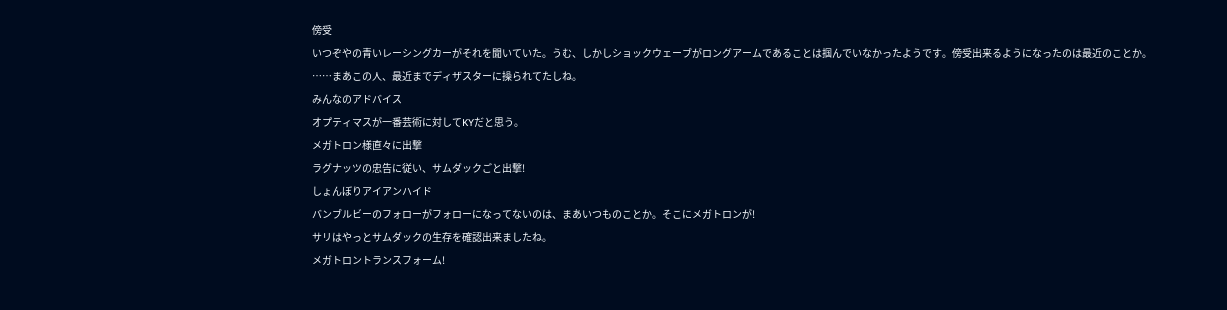傍受
いつぞやの青いレーシングカーがそれを聞いていた。うむ、しかしショックウェーブがロングアームであることは掴んでいなかったようです。傍受出来るようになったのは最近のことか。
……まあこの人、最近までディザスターに操られてたしね。
みんなのアドバイス
オプティマスが一番芸術に対してKYだと思う。
メガトロン様直々に出撃
ラグナッツの忠告に従い、サムダックごと出撃!
しょんぼりアイアンハイド
バンブルビーのフォローがフォローになってないのは、まあいつものことか。そこにメガトロンが!
サリはやっとサムダックの生存を確認出来ましたね。
メガトロントランスフォーム!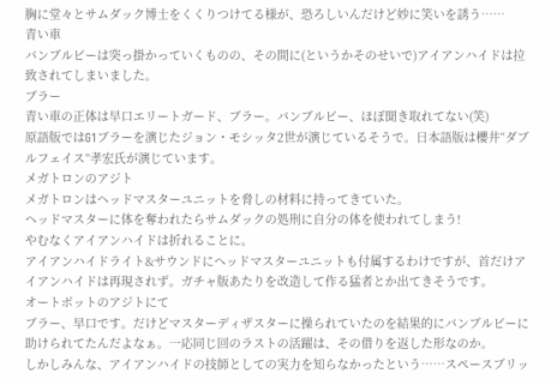胸に堂々とサムダック博士をくくりつけてる様が、恐ろしいんだけど妙に笑いを誘う……
青い車
バンブルビーは突っ掛かっていくものの、その間に(というかそのせいで)アイアンハイドは拉致されてしまいました。
ブラー
青い車の正体は早口エリートガード、ブラー。バンブルビー、ほぼ聞き取れてない(笑)
原語版ではG1ブラーを演じたジョン・モシッタ2世が演じているそうで。日本語版は櫻井“ダブルフェイス”孝宏氏が演じています。
メガトロンのアジト
メガトロンはヘッドマスターユニットを脅しの材料に持ってきていた。
ヘッドマスターに体を奪われたらサムダックの処刑に自分の体を使われてしまう!
やむなくアイアンハイドは折れることに。
アイアンハイドライト&サウンドにヘッドマスターユニットも付属するわけですが、首だけアイアンハイドは再現されず。ガチャ版あたりを改造して作る猛者とか出てきそうです。
オートボットのアジトにて
ブラー、早口です。だけどマスターディザスターに操られていたのを結果的にバンブルビーに助けられてたんだよなぁ。一応同じ回のラストの活躍は、その借りを返した形なのか。
しかしみんな、アイアンハイドの技師としての実力を知らなかったという……スペースブリッ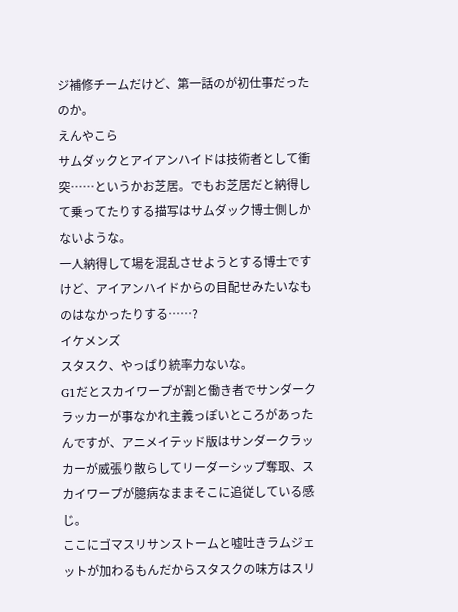ジ補修チームだけど、第一話のが初仕事だったのか。
えんやこら
サムダックとアイアンハイドは技術者として衝突……というかお芝居。でもお芝居だと納得して乗ってたりする描写はサムダック博士側しかないような。
一人納得して場を混乱させようとする博士ですけど、アイアンハイドからの目配せみたいなものはなかったりする……?
イケメンズ
スタスク、やっぱり統率力ないな。
G1だとスカイワープが割と働き者でサンダークラッカーが事なかれ主義っぽいところがあったんですが、アニメイテッド版はサンダークラッカーが威張り散らしてリーダーシップ奪取、スカイワープが臆病なままそこに追従している感じ。
ここにゴマスリサンストームと嘘吐きラムジェットが加わるもんだからスタスクの味方はスリ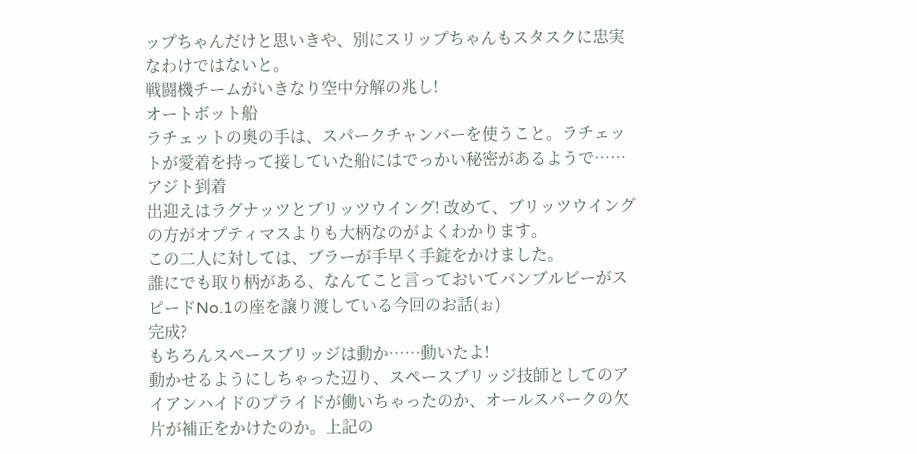ップちゃんだけと思いきや、別にスリップちゃんもスタスクに忠実なわけではないと。
戦闘機チームがいきなり空中分解の兆し!
オートボット船
ラチェットの奥の手は、スパークチャンバーを使うこと。ラチェットが愛着を持って接していた船にはでっかい秘密があるようで……
アジト到着
出迎えはラグナッツとブリッツウイング! 改めて、ブリッツウイングの方がオプティマスよりも大柄なのがよくわかります。
この二人に対しては、ブラーが手早く手錠をかけました。
誰にでも取り柄がある、なんてこと言っておいてバンブルビーがスピードNo.1の座を譲り渡している今回のお話(ぉ)
完成?
もちろんスペースブリッジは動か……動いたよ!
動かせるようにしちゃった辺り、スペースブリッジ技師としてのアイアンハイドのプライドが働いちゃったのか、オールスパークの欠片が補正をかけたのか。上記の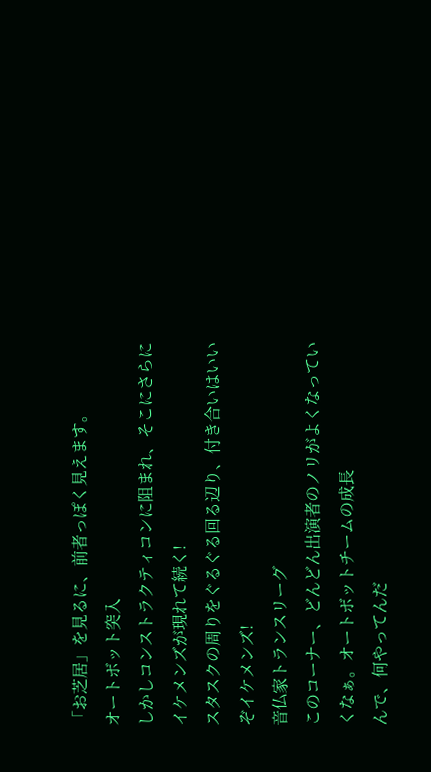「お芝居」を見るに、前者っぽく見えます。
オートボット突入
しかしコンストラクティコンに阻まれ、そこにさらにイケメンズが現れて続く!
スタスクの周りをぐるぐる回る辺り、付き合いはいいぞイケメンズ!
音仏家トランスリーグ
このコーナー、どんどん出演者のノリがよくなっていくなぁ。オートボットチームの成長
んで、何やってんだ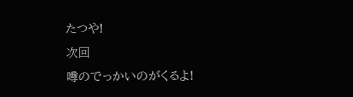たつや!
次回
噂のでっかいのがくるよ!